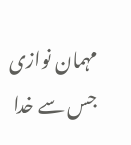مہمان نوازی جس سے خدا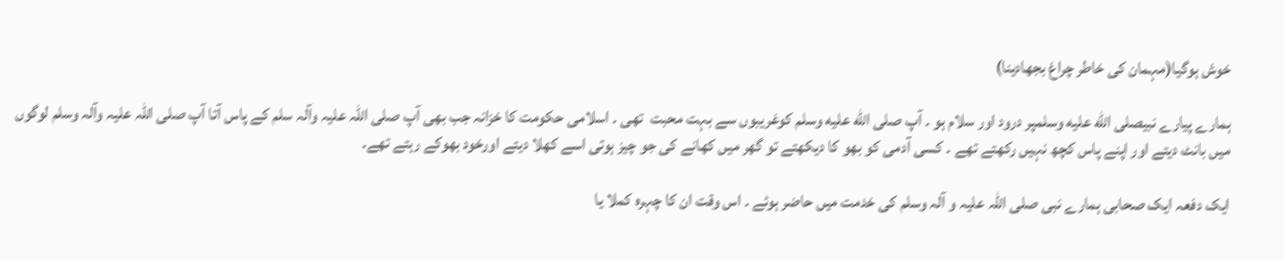خوش ہوگیا(مہمان کی خاطر چراغ بجھادینا)

ہمارے پیارے نبیصلى الله عليه وسلمپر درود اور سلام ہو ۔ آپ صلى الله عليه وسلم کوغریبوں سے بہت محبت  تھی ۔ اسلامی حکومت کا خزانہ جب بھی آپ صلی اللہ علیہ وآلہ سلم کے پاس آتا آپ صلی اللہ علیہ وآلہ وسلم لوگوں میں بانٹ دیتے اور اپنے پاس کچھ نہیں رکھتے تھے ۔ کسی آدمی کو بھو کا دیکھتے تو گھر میں کھانے کی جو چیز ہوتی اسے کھلا دیتے اورخود بھوکے رہتے تھے۔

ایک دفعہ ایک صحابی ہمارے نبی صلی اللہ علیہ و آلہ وسلم کی خدمت میں حاضر ہوئے ۔ اس وقت ان کا چہرہ کملا یا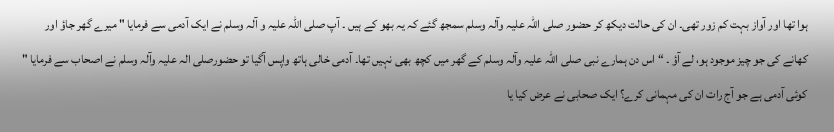ہوا تھا اور آواز بہت کم زور تھی۔ ان کی حالت دیکھ کر حضور صلی اللہ علیہ وآلہ وسلم سمجھ گئے کہ یہ بھو کے ہیں ۔ آپ صلی اللہ علیہ و آلہ وسلم نے ایک آدمی سے فرمایا " میرے گھر جاؤ اور کھانے کی جو چیز موجود ہو، لے آؤ ۔ “ اس دن ہمارے نبی صلی اللہ علیہ وآلہ وسلم کے گھر میں کچھ بھی نہیں تھا۔ آدمی خالی ہاتھ واپس آگیا تو حضورصلی الہ علیہ وآلہ وسلم نے اصحاب سے فرمایا " کوئی آدمی ہے جو آج رات ان کی مہمانی کرے؟ ایک صحابی نے عرض کیا یا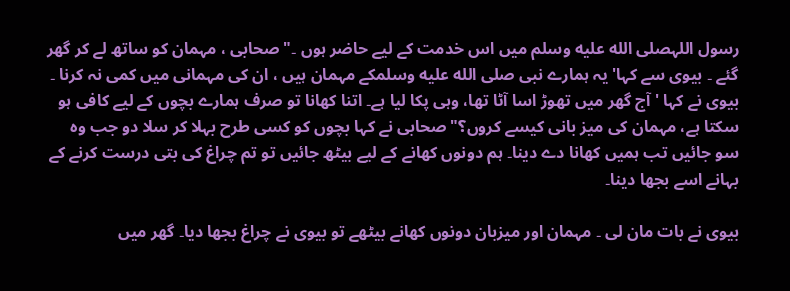رسول اللہصلى الله عليه وسلم میں اس خدمت کے لیے حاضر ہوں ۔" صحابی ، مہمان کو ساتھ لے کر گھر گئے ۔ بیوی سے کہا' یہ ہمارے نبی صلى الله عليه وسلمکے مہمان ہیں ، ان کی مہمانی میں کمی نہ کرنا ۔ بیوی نے کہا ' آج گھر میں تھوڑ اسا آٹا تھا، وہی پکا لیا ہے۔ اتنا کھانا تو صرف ہمارے بچوں کے لیے کافی ہو سکتا ہے، مہمان کی میز بانی کیسے کروں؟" صحابی نے کہا بچوں کو کسی طرح بہلا کر سلا دو جب وہ سو جائیں تب ہمیں کھانا دے دینا۔ ہم دونوں کھانے کے لیے بیٹھ جائیں تو تم چراغ کی بتی درست کرنے کے بہانے اسے بجھا دینا۔

بیوی نے بات مان لی ۔ مہمان اور میزبان دونوں کھانے بیٹھے تو بیوی نے چراغ بجھا دیا۔ گھر میں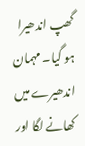گھپ اندھیرا ہو گیا۔ مہمان اندھیرے میں کھانے لگا اور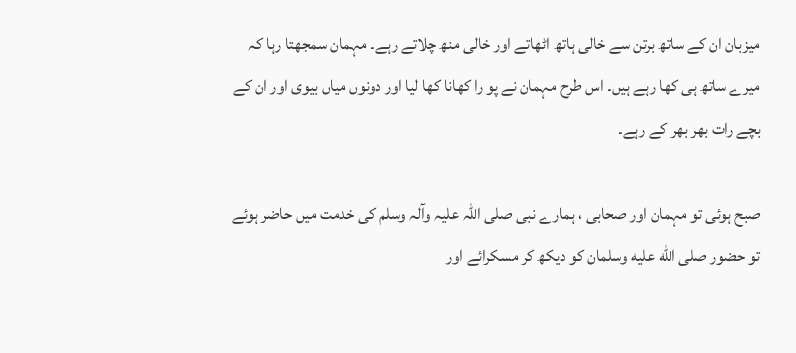میزبان ان کے ساتھ برتن سے خالی ہاتھ اٹھاتے اور خالی منھ چلاتے رہے۔ مہمان سمجھتا رہا کہ میرے ساتھ ہی کھا رہے ہیں۔ اس طرح مہمان نے پو را کھانا کھا لیا اور دونوں میاں بیوی اور ان کے بچے رات بھر بھر کے رہے۔

صبح ہوئی تو مہمان اور صحابی ، ہمارے نبی صلی اللہ علیہ وآلہ وسلم کی خدمت میں حاضر ہوئے تو حضور صلى الله عليه وسلمان کو دیکھ کر مسکرائے اور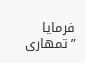فرمایا ”تمھاری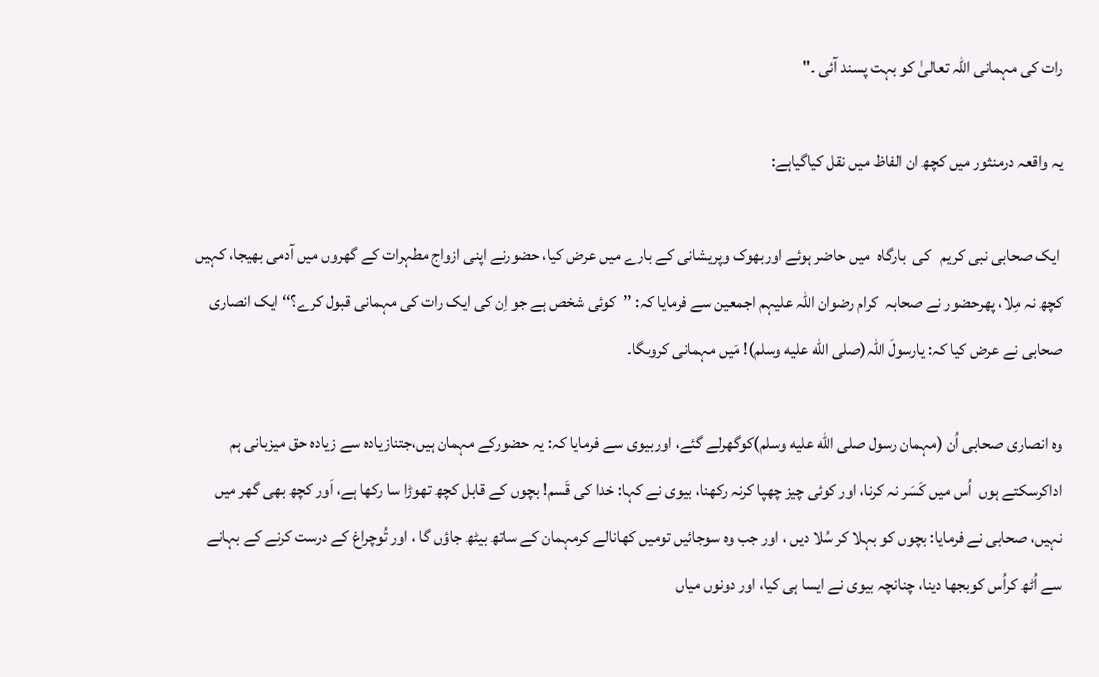رات کی مہمانی اللہ تعالیٰ کو بہت پسند آئی ۔"

یہ واقعہ درمنثور میں کچھ ان الفاظ میں نقل کیاگیاہے:

 ایک صحابی نبی کریم   کی  بارگاہ  میں حاضر ہوئے اوربھوک وپریشانی کے بارے میں عرض کیا، حضورنے اپنی ازواج مطہرات کے گھروں میں آدمی بھیجا، کہیں کچھ نہ مِلا، پھرحضور نے صحابہ  کرام رضوان اللہ علیہم اجمعین سے فرمایا کہ: ’’کوئی شخص ہے جو اِن کی ایک رات کی مہمانی قبول کرے؟‘‘ ایک انصاری صحابی نے عرض کیا کہ: یارسولَ اللہ(صلى الله عليه وسلم)! مَیں مہمانی کروںگا۔

وہ انصاری صحابی اُن (مہمان رسول صلى الله عليه وسلم)کوگھرلے گئے، اوربیوی سے فرمایا کہ: یہ حضورکے مہمان ہیں،جتنازیادہ سے زیادہ حق میزبانی ہم اداکرسکتے ہوں  اُس میں کَسَر نہ کرنا، اور کوئی چیز چھپا کرنہ رکھنا، بیوی نے کہا: خدا کی قَسم! بچوں کے قابل کچھ تھوڑا سا رکھا ہے، اَور کچھ بھی گھر میں نہیں، صحابی نے فرمایا: بچوں کو بہلا کر سُلا دیں ، اور جب وہ سوجائیں تومیں کھانالے کرمہمان کے ساتھ بیٹھ جاؤں گا ، اور تُوچراغ کے درست کرنے کے بہانے سے اُٹھ کراُس کوبجھا دینا، چنانچہ بیوی نے ایسا ہی کیا، اور دونوں میاں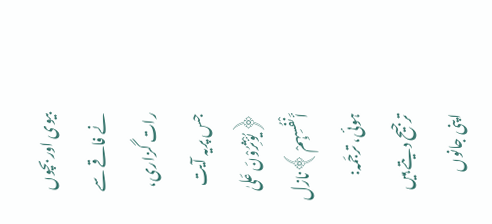بیوی اور بچوں نے فاقے سے رات گزاری، جس پریہ آیت ﴿یُؤْثِرُوْنَ عَلیٰ أَنْفُسِہِمْ﴾نازل ہوئی، ترجَمہ: ترجیح دیتے ہیں اپنی جانوں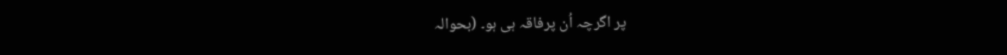پر اگرچہ اُن پرفاقہ ہی ہو۔ (بحوالہ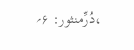،دُرِّمنثور: ۶؍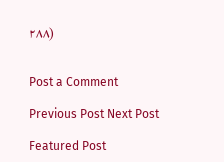۲۸۸)


Post a Comment

Previous Post Next Post

Featured Post